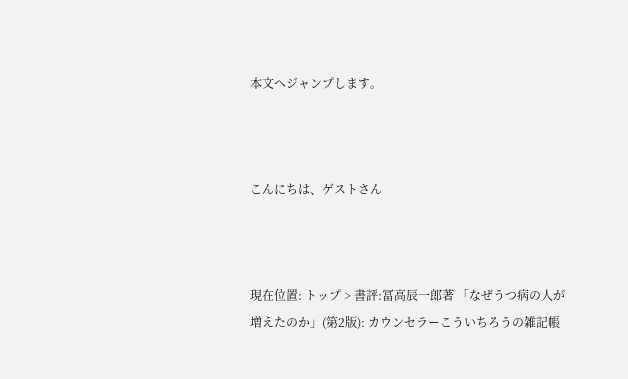本文へジャンプします。



こんにちは、ゲストさん



現在位置: トップ > 書評:冨高辰一郎著 「なぜうつ病の人が増えたのか」(第2版): カウンセラーこういちろうの雑記帳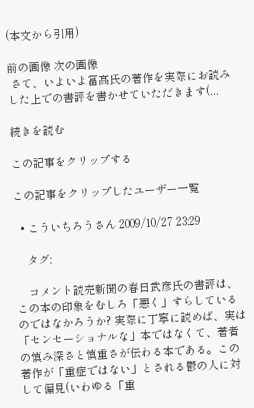(本文から引用)

前の画像 次の画像
 さて、いよいよ冨髙氏の著作を実際にお読みした上での書評を書かせていただきます(...

続きを読む

この記事をクリップする

この記事をクリップしたユーザー一覧

  • こういちろうさん 2009/10/27 23:29

    タグ:

    コメント読売新聞の春日武彦氏の書評は、この本の印象をむしろ「悪く」すらしているのではなかろうか? 実際に丁寧に読めば、実は「センセーショナルな」本ではなくて、著者の慎み深さと慎重さが伝わる本である。この著作が「重症ではない」とされる鬱の人に対して偏見(いわゆる「重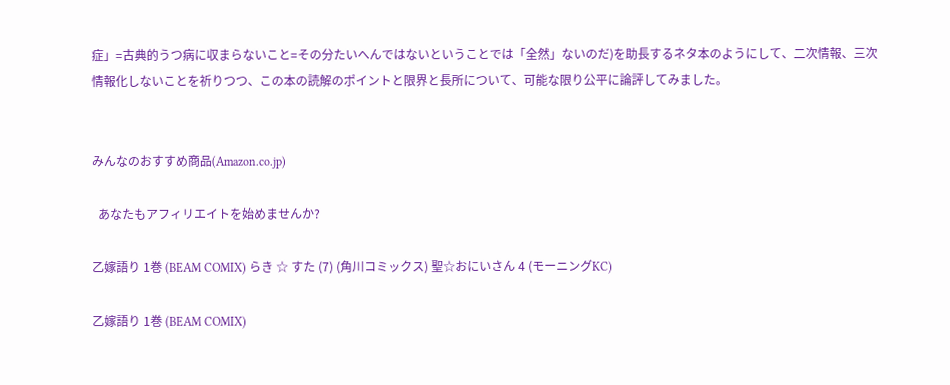症」=古典的うつ病に収まらないこと=その分たいへんではないということでは「全然」ないのだ)を助長するネタ本のようにして、二次情報、三次情報化しないことを祈りつつ、この本の読解のポイントと限界と長所について、可能な限り公平に論評してみました。


みんなのおすすめ商品(Amazon.co.jp)

  あなたもアフィリエイトを始めませんか?

乙嫁語り 1巻 (BEAM COMIX) らき ☆ すた (7) (角川コミックス) 聖☆おにいさん 4 (モーニングKC)

乙嫁語り 1巻 (BEAM COMIX)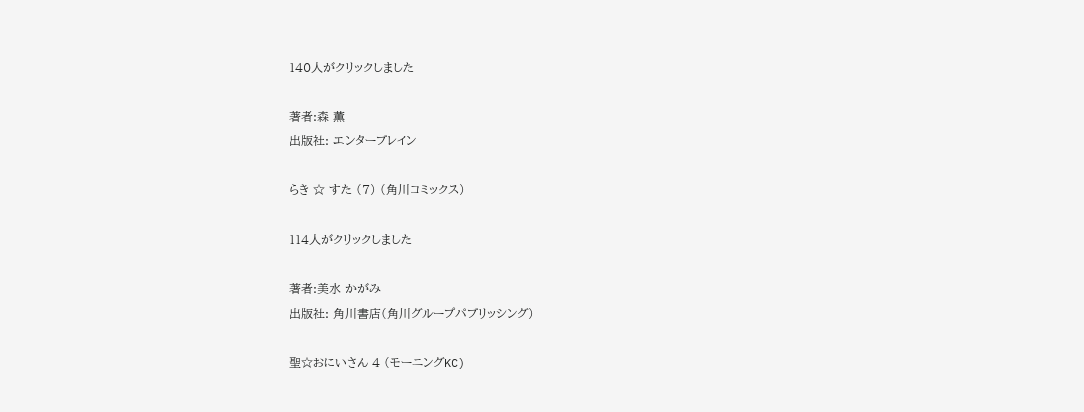140人がクリックしました

著者:森 薫
出版社: エンターブレイン

らき ☆ すた (7) (角川コミックス)

114人がクリックしました

著者:美水 かがみ
出版社: 角川書店(角川グループパブリッシング)

聖☆おにいさん 4 (モーニングKC)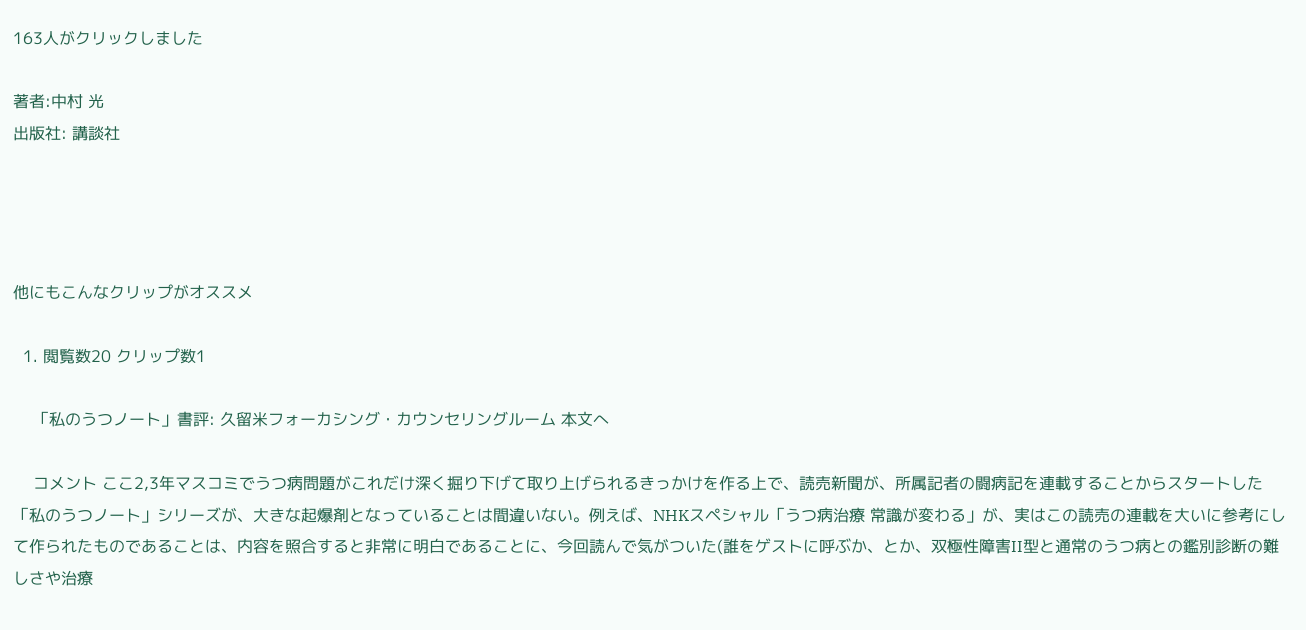163人がクリックしました

著者:中村 光
出版社: 講談社




他にもこんなクリップがオススメ

  1. 閲覧数20 クリップ数1

    「私のうつノート」書評: 久留米フォーカシング・カウンセリングルーム 本文へ

    コメント ここ2,3年マスコミでうつ病問題がこれだけ深く掘り下げて取り上げられるきっかけを作る上で、読売新聞が、所属記者の闘病記を連載することからスタートした「私のうつノート」シリーズが、大きな起爆剤となっていることは間違いない。例えば、NHKスペシャル「うつ病治療 常識が変わる」が、実はこの読売の連載を大いに参考にして作られたものであることは、内容を照合すると非常に明白であることに、今回読んで気がついた(誰をゲストに呼ぶか、とか、双極性障害II型と通常のうつ病との鑑別診断の難しさや治療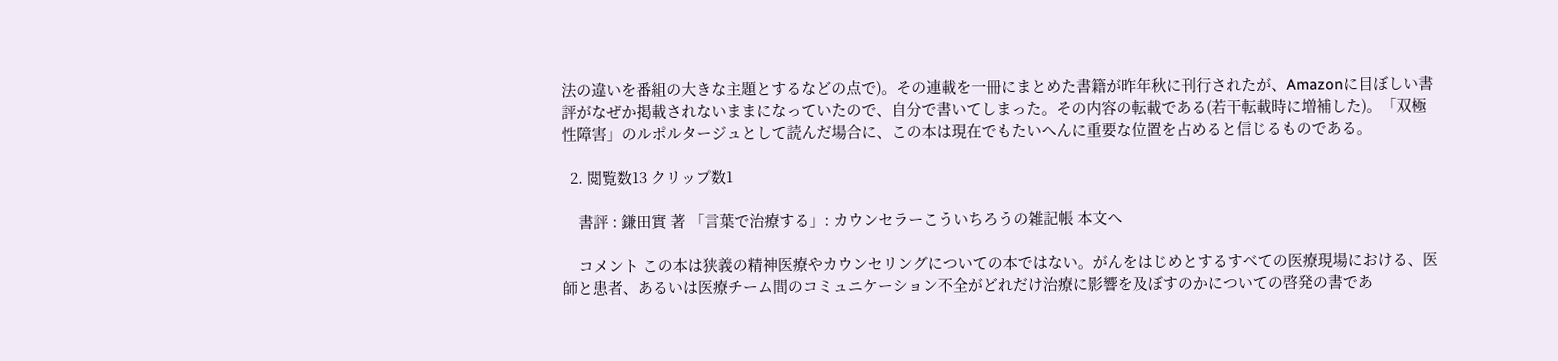法の違いを番組の大きな主題とするなどの点で)。その連載を一冊にまとめた書籍が昨年秋に刊行されたが、Amazonに目ぼしい書評がなぜか掲載されないままになっていたので、自分で書いてしまった。その内容の転載である(若干転載時に増補した)。「双極性障害」のルポルタージュとして読んだ場合に、この本は現在でもたいへんに重要な位置を占めると信じるものである。

  2. 閲覧数13 クリップ数1

    書評 : 鎌田實 著 「言葉で治療する」: カウンセラーこういちろうの雑記帳 本文へ

    コメント この本は狭義の精神医療やカウンセリングについての本ではない。がんをはじめとするすべての医療現場における、医師と患者、あるいは医療チーム間のコミュニケーション不全がどれだけ治療に影響を及ぼすのかについての啓発の書であ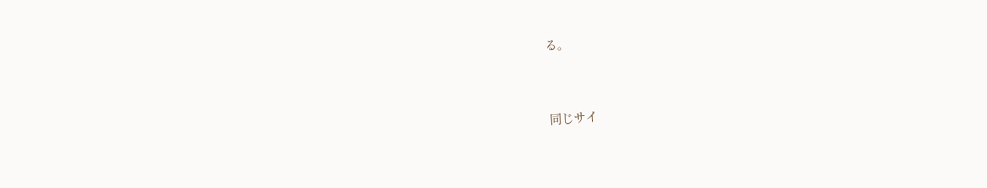る。


同じサイ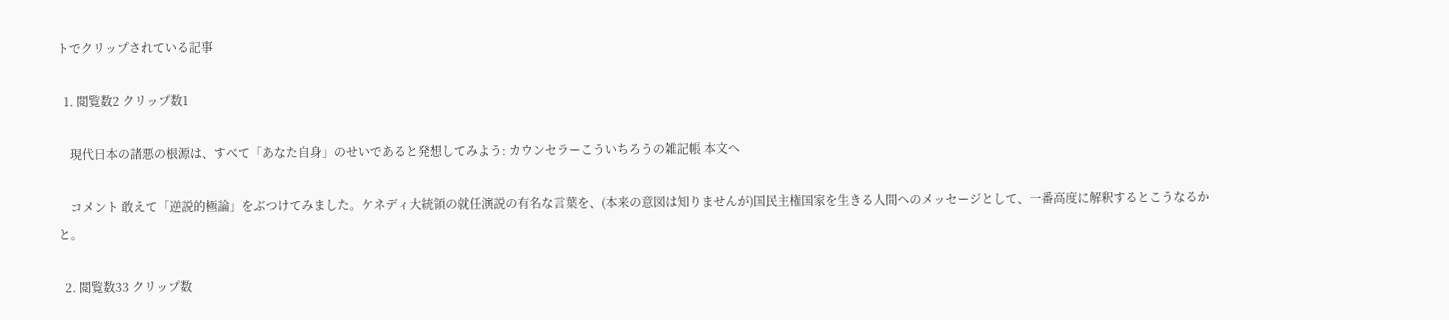トでクリップされている記事

  1. 閲覧数2 クリップ数1

    現代日本の諸悪の根源は、すべて「あなた自身」のせいであると発想してみよう: カウンセラーこういちろうの雑記帳 本文へ

    コメント 敢えて「逆説的極論」をぶつけてみました。ケネディ大統領の就任演説の有名な言葉を、(本来の意図は知りませんが)国民主権国家を生きる人間へのメッセージとして、一番高度に解釈するとこうなるかと。

  2. 閲覧数33 クリップ数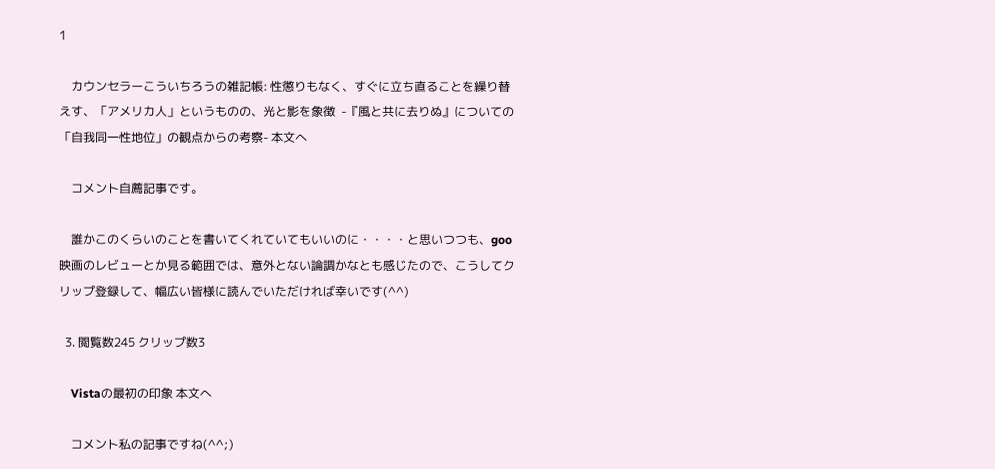1

    カウンセラーこういちろうの雑記帳: 性懲りもなく、すぐに立ち直ることを繰り替えす、「アメリカ人」というものの、光と影を象徴  -『風と共に去りぬ』についての「自我同一性地位」の観点からの考察- 本文へ

    コメント自薦記事です。

    誰かこのくらいのことを書いてくれていてもいいのに・・・・と思いつつも、goo映画のレビューとか見る範囲では、意外とない論調かなとも感じたので、こうしてクリップ登録して、幅広い皆様に読んでいただければ幸いです(^^)

  3. 閲覧数245 クリップ数3

    Vistaの最初の印象 本文へ

    コメント私の記事ですね(^^;)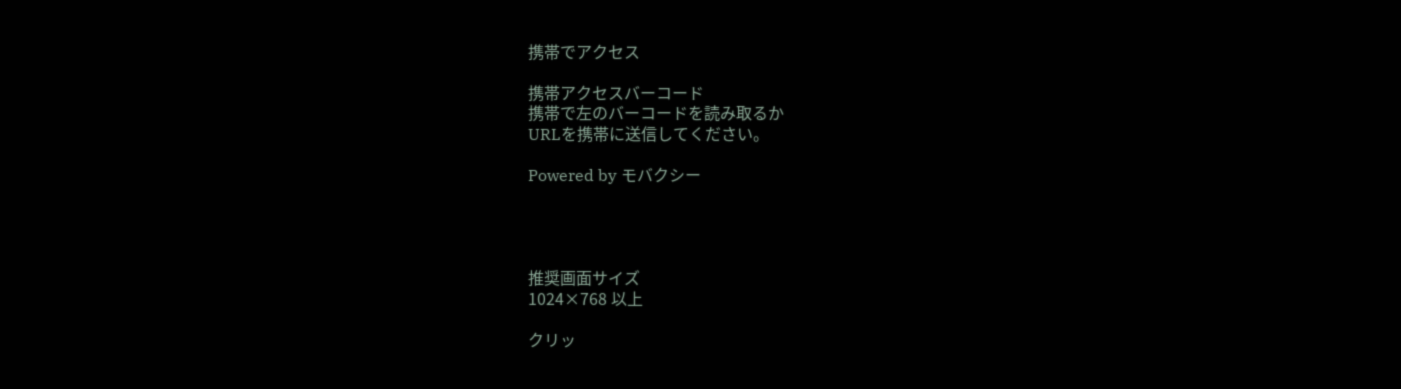携帯でアクセス

携帯アクセスバーコード
携帯で左のバーコードを読み取るか
URLを携帯に送信してください。

Powered by モバクシー




推奨画面サイズ
1024×768 以上

クリッ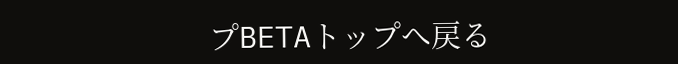プBETAトップへ戻る